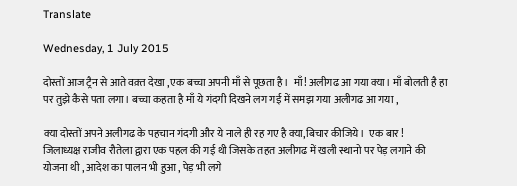Translate

Wednesday, 1 July 2015

दोस्तों आज ट्रैन से आते वक़्त देखा ,एक बच्चा अपनी माँ से पूछता है।  माँ! अलीगढ आ गया क्या। माँ बोलती है हा पर तुझे कैसे पता लगा। बच्चा कहता है माँ ये गंदगी दिखने लग गई में समझ गया अलीगढ आ गया ,

क्या दोस्तों अपने अलीगढ के पहचान गंदगी और ये नाले ही रह गए है क्या,बिचार कीजिये।  एक बार !
जिलाध्यक्ष राजीव रौतेला द्वारा एक पहल की गई थी जिसके तहत अलीगढ में खली स्थानो पर पेड़ लगाने की योजना थी , आदेश का पालन भी हुआ , पेड़ भी लगे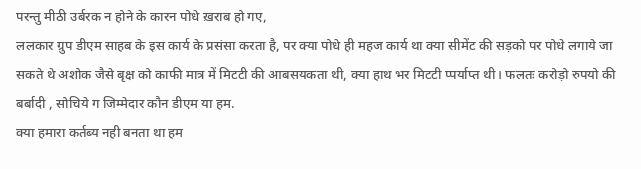परन्तु मीठी उर्बरक न होने के कारन पोधे ख़राब हो गए,
ललकार ग्रुप डीएम साहब के इस कार्य के प्रसंसा करता है, पर क्या पोधे ही महज कार्य था क्या सीमेंट की सड़को पर पोधे लगाये जा सकते थे अशोक जैसे बृक्ष को काफी मात्र में मिटटी की आबसयकता थी, क्या हाथ भर मिटटी प्पर्याप्त थी। फलतः करोड़ो रुपयो की बर्बादी , सोचिये ग जिम्मेदार कौन डीएम या हम.
क्या हमारा कर्तब्य नही बनता था हम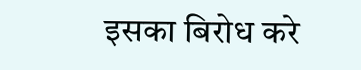इसका बिरोध करे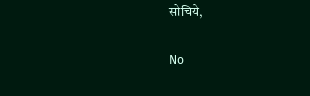सोचिये,

No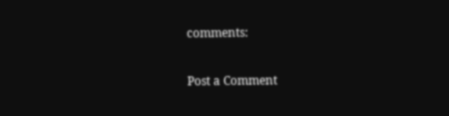comments:

Post a Comment